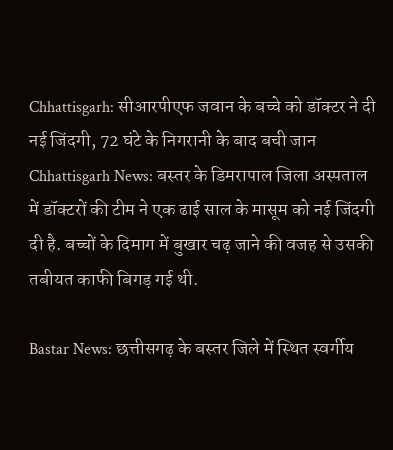Chhattisgarh: सीआरपीएफ जवान के बच्चे को डॉक्टर ने दी नई जिंदगी, 72 घंटे के निगरानी के बाद बची जान
Chhattisgarh News: बस्तर के डिमरापाल जिला अस्पताल में डॉक्टरों की टीम ने एक ढाई साल के मासूम को नई जिंदगी दी है. बच्चों के दिमाग में बुखार चढ़ जाने की वजह से उसकी तबीयत काफी बिगड़ गई थी.

Bastar News: छत्तीसगढ़ के बस्तर जिले में स्थित स्वर्गीय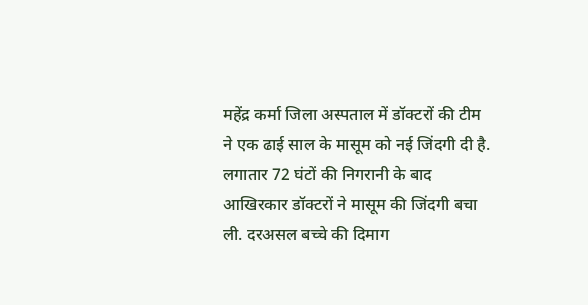महेंद्र कर्मा जिला अस्पताल में डॉक्टरों की टीम ने एक ढाई साल के मासूम को नई जिंदगी दी है. लगातार 72 घंटों की निगरानी के बाद आखिरकार डॉक्टरों ने मासूम की जिंदगी बचा ली. दरअसल बच्चे की दिमाग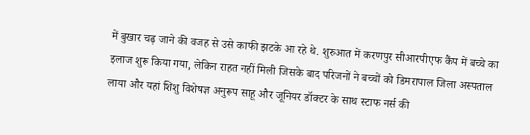में बुखार चढ़ जाने की वजह से उसे काफी झटके आ रहे थे. शुरुआत में करणपुर सीआरपीएफ कैंप में बच्चे का इलाज शुरू किया गया, लेकिन राहत नहीं मिली जिसके बाद परिजनों ने बच्चों को डिमरापाल जिला अस्पताल लाया और यहां शिशु विशेषज्ञ अनुरूप साहू और जूनियर डॉक्टर के साथ स्टाफ नर्स की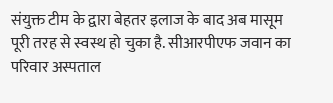संयुक्त टीम के द्वारा बेहतर इलाज के बाद अब मासूम पूरी तरह से स्वस्थ हो चुका है. सीआरपीएफ जवान का परिवार अस्पताल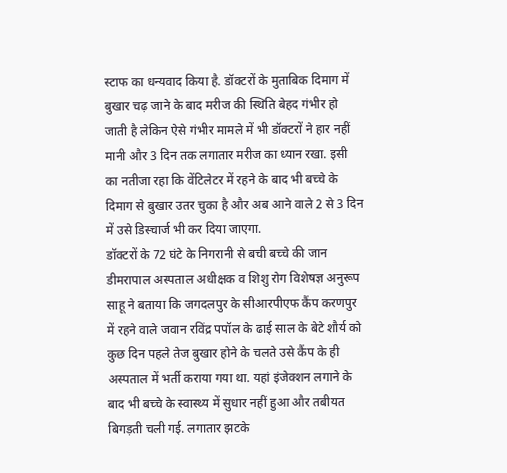स्टाफ का धन्यवाद किया है. डॉक्टरों के मुताबिक दिमाग में बुखार चढ़ जाने के बाद मरीज की स्थिति बेहद गंभीर हो जाती है लेकिन ऐसे गंभीर मामले में भी डॉक्टरों ने हार नहीं मानी और 3 दिन तक लगातार मरीज का ध्यान रखा. इसी का नतीजा रहा कि वेंटिलेटर में रहने के बाद भी बच्चे के दिमाग से बुखार उतर चुका है और अब आने वाले 2 से 3 दिन में उसे डिस्चार्ज भी कर दिया जाएगा.
डॉक्टरों के 72 घंटे के निगरानी से बची बच्चे की जान
डीमरापाल अस्पताल अधीक्षक व शिशु रोग विशेषज्ञ अनुरूप साहू ने बताया कि जगदलपुर के सीआरपीएफ कैंप करणपुर में रहने वाले जवान रविंद्र पपॉल के ढाई साल के बेटे शौर्य को कुछ दिन पहले तेज बुखार होने के चलते उसे कैंप के ही अस्पताल में भर्ती कराया गया था. यहां इंजेक्शन लगाने के बाद भी बच्चे के स्वास्थ्य में सुधार नहीं हुआ और तबीयत बिगड़ती चली गई. लगातार झटके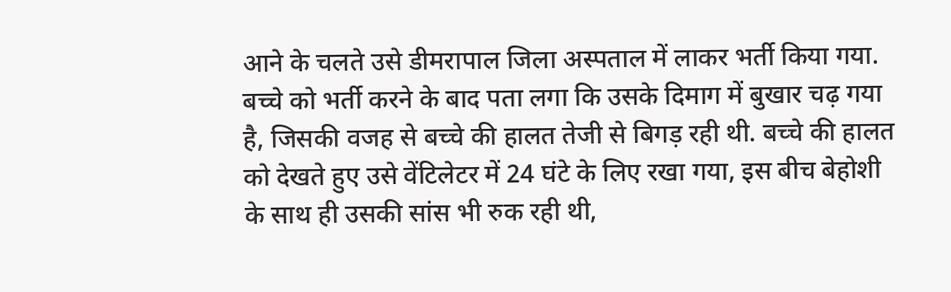आने के चलते उसे डीमरापाल जिला अस्पताल में लाकर भर्ती किया गया. बच्चे को भर्ती करने के बाद पता लगा कि उसके दिमाग में बुखार चढ़ गया है, जिसकी वजह से बच्चे की हालत तेजी से बिगड़ रही थी. बच्चे की हालत को देखते हुए उसे वेंटिलेटर में 24 घंटे के लिए रखा गया, इस बीच बेहोशी के साथ ही उसकी सांस भी रुक रही थी,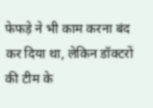फेफड़े ने भी काम करना बंद कर दिया था, लेकिन डॉक्टरों की टीम के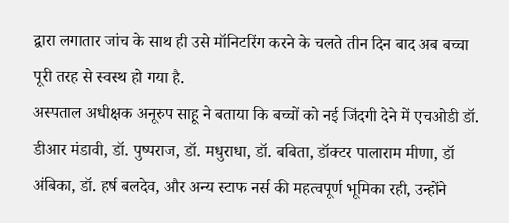द्वारा लगातार जांच के साथ ही उसे मॉनिटरिंग करने के चलते तीन दिन बाद अब बच्चा पूरी तरह से स्वस्थ हो गया है.
अस्पताल अधीक्षक अनूरुप साहू ने बताया कि बच्चों को नई जिंदगी देने में एचओडी डॉ. डीआर मंडावी, डॉ. पुष्पराज, डॉ. मधुराधा, डॉ. बबिता, डॉक्टर पालाराम मीणा, डॉ अंबिका, डॉ. हर्ष बलदेव, और अन्य स्टाफ नर्स की महत्वपूर्ण भूमिका रही, उन्होंने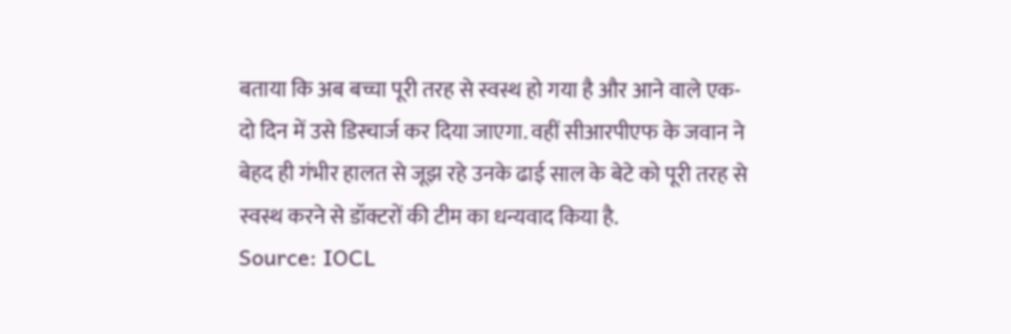बताया कि अब बच्चा पूरी तरह से स्वस्थ हो गया है और आने वाले एक-दो दिन में उसे डिस्चार्ज कर दिया जाएगा. वहीं सीआरपीएफ के जवान ने बेहद ही गंभीर हालत से जूझ रहे उनके ढाई साल के बेटे को पूरी तरह से स्वस्थ करने से डॉक्टरों की टीम का धन्यवाद किया है.
Source: IOCL